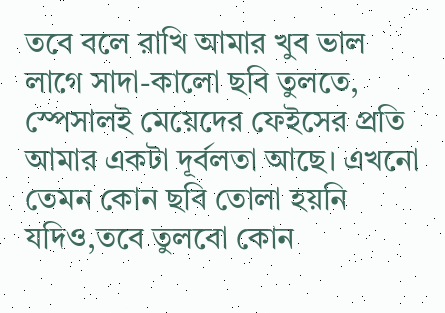তবে বলে রাখি আমার খুব ভাল লাগে সাদা-কালো ছবি তুলতে, স্পেসালই মেয়েদের ফেইসের প্রতি আমার একটা দূর্বলতা আছে। এখনো তেমন কোন ছবি তোলা হয়নি যদিও,তবে তুলবো কোন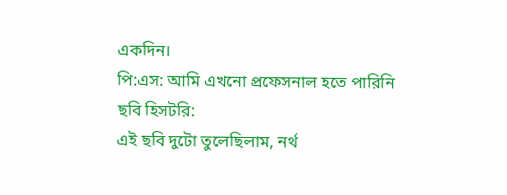একদিন।
পি:এস: আমি এখনো প্রফেসনাল হতে পারিনি
ছবি হিসটরি:
এই ছবি দুটো তুলেছিলাম, নর্থ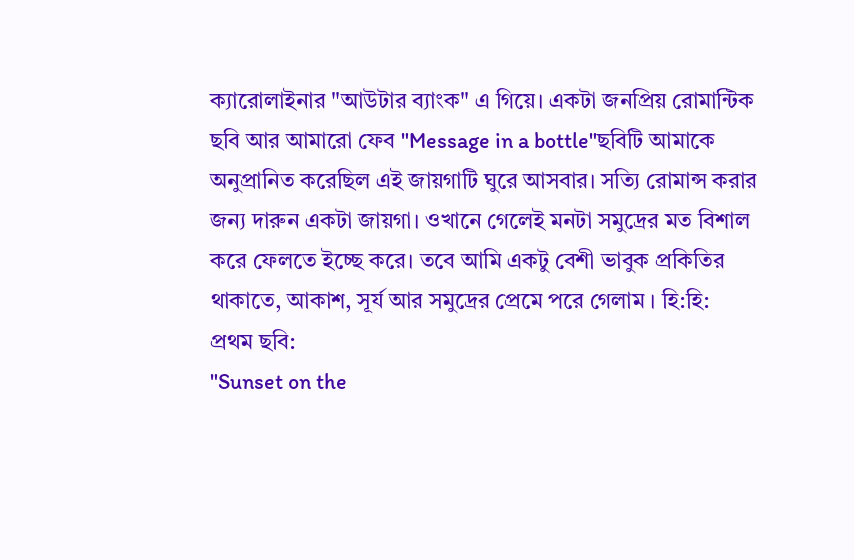ক্যারোলাইনার "আউটার ব্যাংক" এ গিয়ে। একটা জনপ্রিয় রোমান্টিক ছবি আর আমারো ফেব "Message in a bottle"ছবিটি আমাকে অনুপ্রানিত করেছিল এই জায়গাটি ঘুরে আসবার। সত্যি রোমান্স করার জন্য দারুন একটা জায়গা। ওখানে গেলেই মনটা সমুদ্রের মত বিশাল করে ফেলতে ইচ্ছে করে। তবে আমি একটু বেশী ভাবুক প্রকিতির থাকাতে, আকাশ, সূর্য আর সমুদ্রের প্রেমে পরে গেলাম । হি:হি:
প্রথম ছবি:
"Sunset on the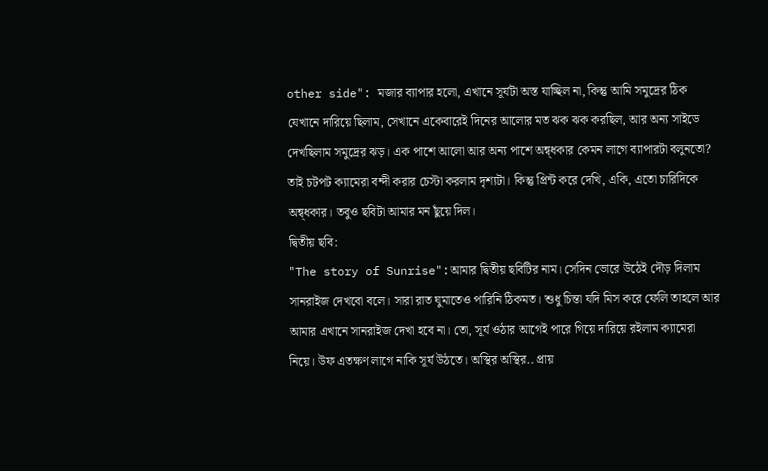other side": মজার ব্যাপার হলো, এখানে সূর্যটা অস্ত যাচ্ছিল না, কিন্তু আমি সমুদ্রের ঠিক যেখানে দারিয়ে ছিলাম, সেখানে একেবারেই দিনের আলোর মত ঝক ঝক করছিল, আর অন্য সাইডে দেখছিলাম সমুদ্রের ঝড়। এক পাশে আলো আর অন্য পাশে অন্ব্ধকার কেমন লাগে ব্যাপারটা বলুনতো? তাই চটপট ক্যামেরা বন্দী করার চেস্টা করলাম দৃশ্যটা। কিন্তু প্রিন্ট করে দেখি, একি, এতো চারিদিকে অন্ব্ধকার। তবুও ছবিটা আমার মন ছুঁয়ে দিল।
দ্বিতীয় ছবি:
"The story of Sunrise":আমার দ্বিতীয় ছবিটির নাম। সেদিন ভোরে উঠেই দৌড় দিলাম সানরাইজ দেখবো বলে। সারা রাত ঘুমাতেও পারিনি ঠিকমত। শুধু চিন্তা যদি মিস করে ফেলি তাহলে আর আমার এখানে সানরাইজ দেখা হবে না। তো, সূর্য ওঠার আগেই পারে গিয়ে দারিয়ে রইলাম ক্যামেরা নিয়ে। উফ এতক্ষণ লাগে নাকি সূর্য উঠতে। অস্থির অস্থির.. প্রায়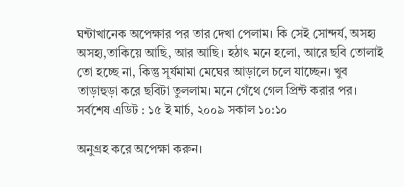ঘন্টাখানেক অপেক্ষার পর তার দেখা পেলাম। কি সেই সোন্দর্য, অসহ্য অসহ্য,তাকিয়ে আছি, আর আছি। হঠাৎ মনে হলো, আরে ছবি তোলাই তো হচ্ছে না, কিন্তু সূর্যমামা মেঘের আড়ালে চলে যাচ্ছেন। খুব তাড়াহুড়া করে ছবিটা তুললাম। মনে গেঁথে গেল প্রিন্ট করার পর।
সর্বশেষ এডিট : ১৫ ই মার্চ, ২০০৯ সকাল ১০:১০

অনুগ্রহ করে অপেক্ষা করুন।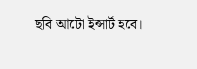ছবি আটো ইন্সার্ট হবে।